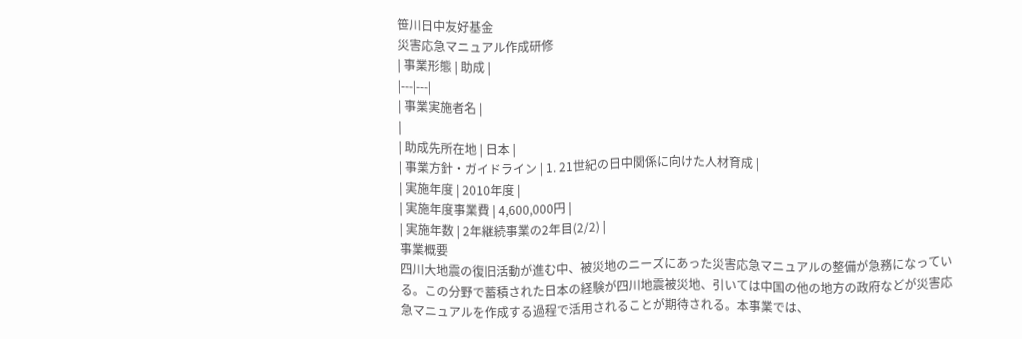笹川日中友好基金
災害応急マニュアル作成研修
| 事業形態 | 助成 |
|---|---|
| 事業実施者名 |
|
| 助成先所在地 | 日本 |
| 事業方針・ガイドライン | 1. 21世紀の日中関係に向けた人材育成 |
| 実施年度 | 2010年度 |
| 実施年度事業費 | 4,600,000円 |
| 実施年数 | 2年継続事業の2年目(2/2) |
事業概要
四川大地震の復旧活動が進む中、被災地のニーズにあった災害応急マニュアルの整備が急務になっている。この分野で蓄積された日本の経験が四川地震被災地、引いては中国の他の地方の政府などが災害応急マニュアルを作成する過程で活用されることが期待される。本事業では、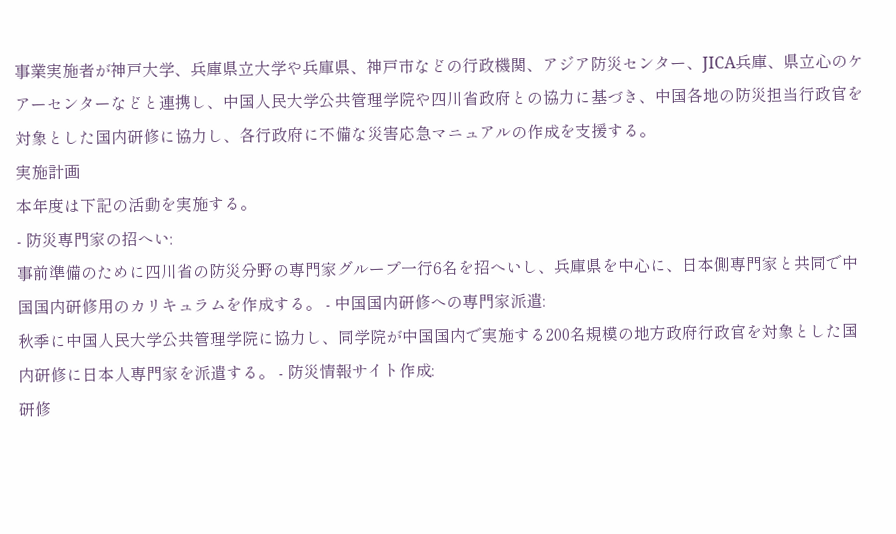事業実施者が神戸大学、兵庫県立大学や兵庫県、神戸市などの行政機関、アジア防災センター、JICA兵庫、県立心のケアーセンターなどと連携し、中国人民大学公共管理学院や四川省政府との協力に基づき、中国各地の防災担当行政官を対象とした国内研修に協力し、各行政府に不備な災害応急マニュアルの作成を支援する。
実施計画
本年度は下記の活動を実施する。
- 防災専門家の招へい:
事前準備のために四川省の防災分野の専門家グループ一行6名を招へいし、兵庫県を中心に、日本側専門家と共同で中国国内研修用のカリキュラムを作成する。 - 中国国内研修への専門家派遣:
秋季に中国人民大学公共管理学院に協力し、同学院が中国国内で実施する200名規模の地方政府行政官を対象とした国内研修に日本人専門家を派遣する。 - 防災情報サイト作成:
研修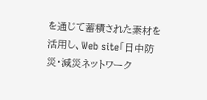を通じて蓄積された素材を活用し、Web site「日中防災・減災ネットワーク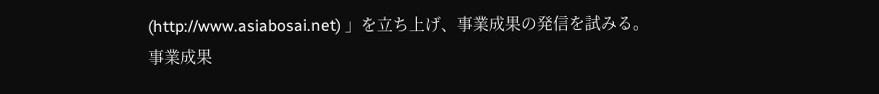(http://www.asiabosai.net) 」を立ち上げ、事業成果の発信を試みる。
事業成果